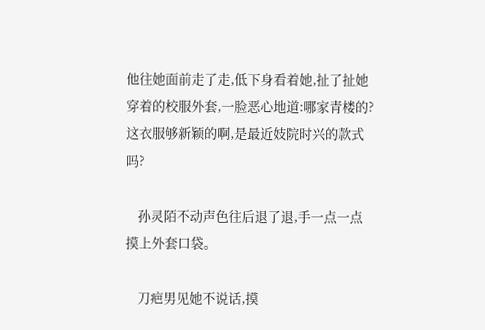他往她面前走了走,低下身看着她,扯了扯她穿着的校服外套,一脸恶心地道:哪家青楼的?这衣服够新颖的啊,是最近妓院时兴的款式吗?

    孙灵陌不动声色往后退了退,手一点一点摸上外套口袋。

    刀疤男见她不说话,摸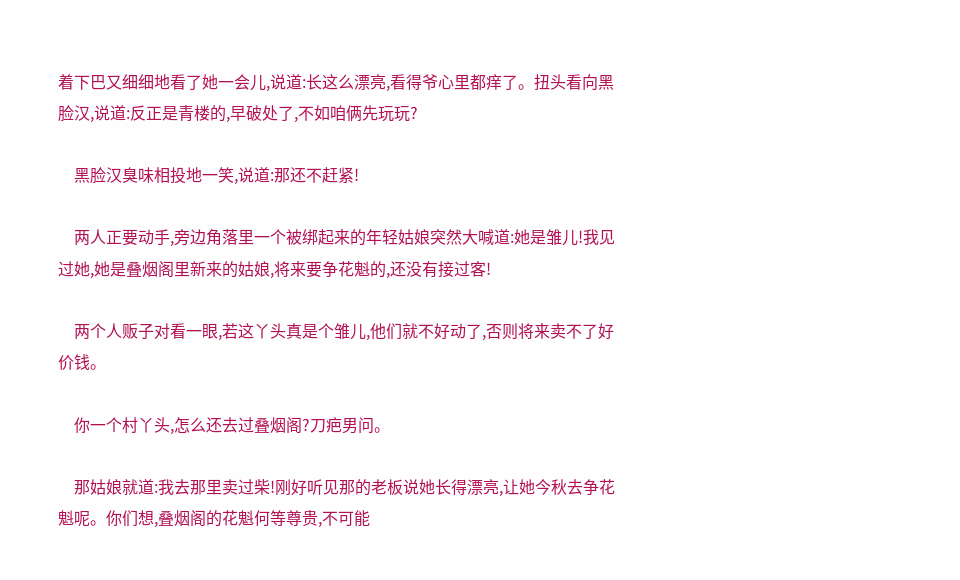着下巴又细细地看了她一会儿,说道:长这么漂亮,看得爷心里都痒了。扭头看向黑脸汉,说道:反正是青楼的,早破处了,不如咱俩先玩玩?

    黑脸汉臭味相投地一笑,说道:那还不赶紧!

    两人正要动手,旁边角落里一个被绑起来的年轻姑娘突然大喊道:她是雏儿!我见过她,她是叠烟阁里新来的姑娘,将来要争花魁的,还没有接过客!

    两个人贩子对看一眼,若这丫头真是个雏儿,他们就不好动了,否则将来卖不了好价钱。

    你一个村丫头,怎么还去过叠烟阁?刀疤男问。

    那姑娘就道:我去那里卖过柴!刚好听见那的老板说她长得漂亮,让她今秋去争花魁呢。你们想,叠烟阁的花魁何等尊贵,不可能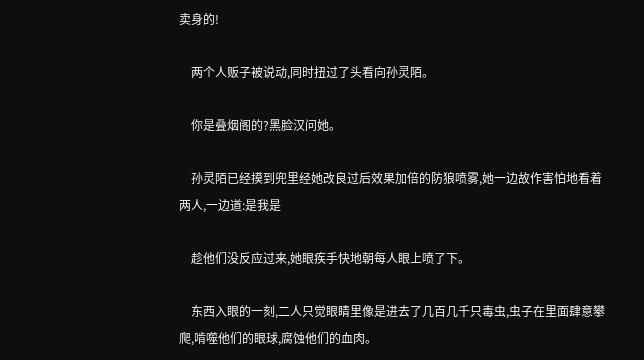卖身的!

    两个人贩子被说动,同时扭过了头看向孙灵陌。

    你是叠烟阁的?黑脸汉问她。

    孙灵陌已经摸到兜里经她改良过后效果加倍的防狼喷雾,她一边故作害怕地看着两人,一边道:是我是

    趁他们没反应过来,她眼疾手快地朝每人眼上喷了下。

    东西入眼的一刻,二人只觉眼睛里像是进去了几百几千只毒虫,虫子在里面肆意攀爬,啃噬他们的眼球,腐蚀他们的血肉。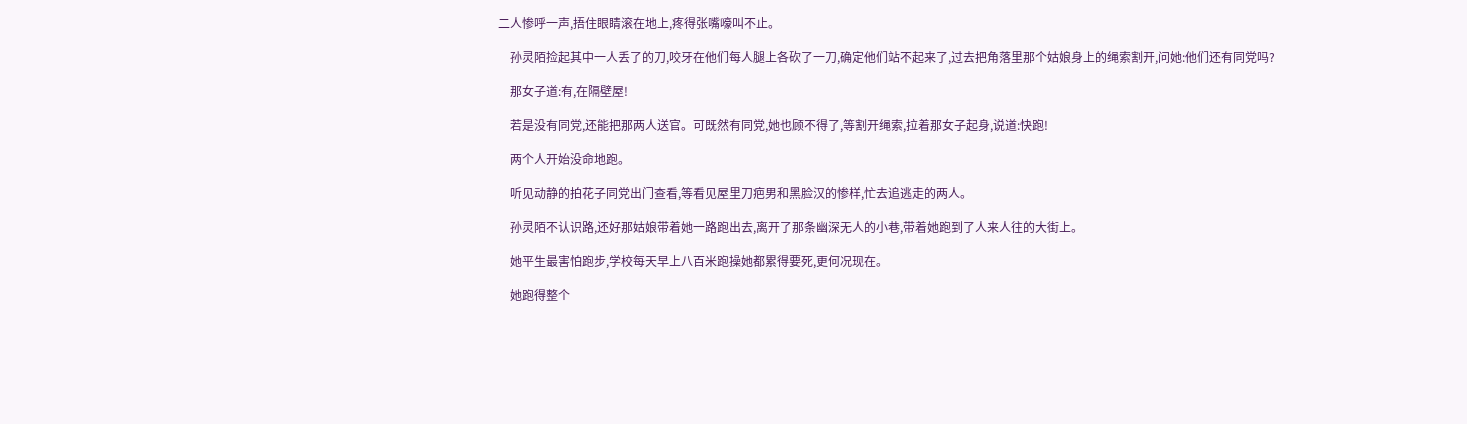二人惨呼一声,捂住眼睛滚在地上,疼得张嘴嚎叫不止。

    孙灵陌捡起其中一人丢了的刀,咬牙在他们每人腿上各砍了一刀,确定他们站不起来了,过去把角落里那个姑娘身上的绳索割开,问她:他们还有同党吗?

    那女子道:有,在隔壁屋!

    若是没有同党,还能把那两人送官。可既然有同党,她也顾不得了,等割开绳索,拉着那女子起身,说道:快跑!

    两个人开始没命地跑。

    听见动静的拍花子同党出门查看,等看见屋里刀疤男和黑脸汉的惨样,忙去追逃走的两人。

    孙灵陌不认识路,还好那姑娘带着她一路跑出去,离开了那条幽深无人的小巷,带着她跑到了人来人往的大街上。

    她平生最害怕跑步,学校每天早上八百米跑操她都累得要死,更何况现在。

    她跑得整个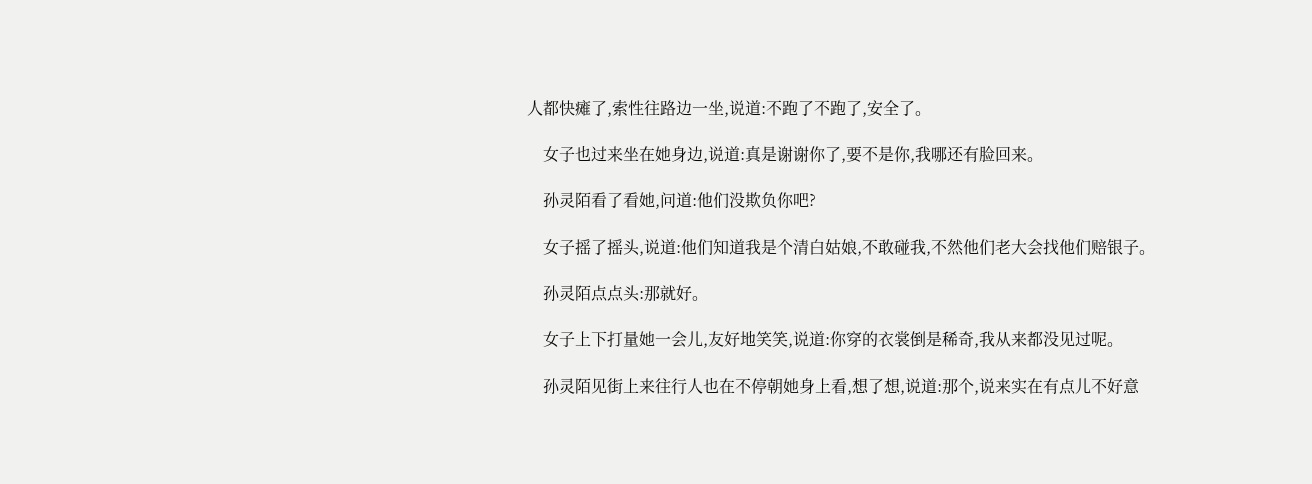人都快瘫了,索性往路边一坐,说道:不跑了不跑了,安全了。

    女子也过来坐在她身边,说道:真是谢谢你了,要不是你,我哪还有脸回来。

    孙灵陌看了看她,问道:他们没欺负你吧?

    女子摇了摇头,说道:他们知道我是个清白姑娘,不敢碰我,不然他们老大会找他们赔银子。

    孙灵陌点点头:那就好。

    女子上下打量她一会儿,友好地笑笑,说道:你穿的衣裳倒是稀奇,我从来都没见过呢。

    孙灵陌见街上来往行人也在不停朝她身上看,想了想,说道:那个,说来实在有点儿不好意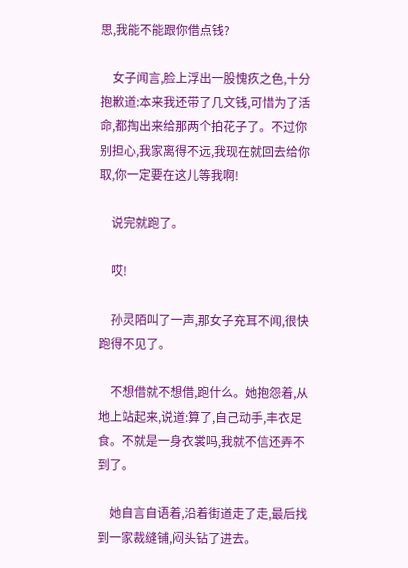思,我能不能跟你借点钱?

    女子闻言,脸上浮出一股愧疚之色,十分抱歉道:本来我还带了几文钱,可惜为了活命,都掏出来给那两个拍花子了。不过你别担心,我家离得不远,我现在就回去给你取,你一定要在这儿等我啊!

    说完就跑了。

    哎!

    孙灵陌叫了一声,那女子充耳不闻,很快跑得不见了。

    不想借就不想借,跑什么。她抱怨着,从地上站起来,说道:算了,自己动手,丰衣足食。不就是一身衣裳吗,我就不信还弄不到了。

    她自言自语着,沿着街道走了走,最后找到一家裁缝铺,闷头钻了进去。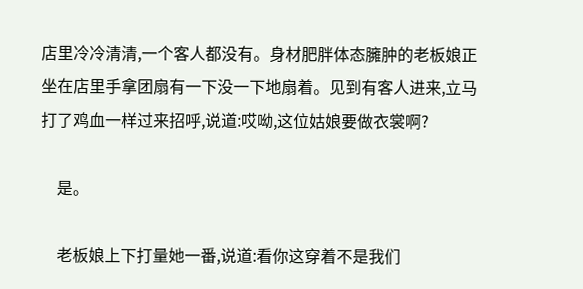店里冷冷清清,一个客人都没有。身材肥胖体态臃肿的老板娘正坐在店里手拿团扇有一下没一下地扇着。见到有客人进来,立马打了鸡血一样过来招呼,说道:哎呦,这位姑娘要做衣裳啊?

    是。

    老板娘上下打量她一番,说道:看你这穿着不是我们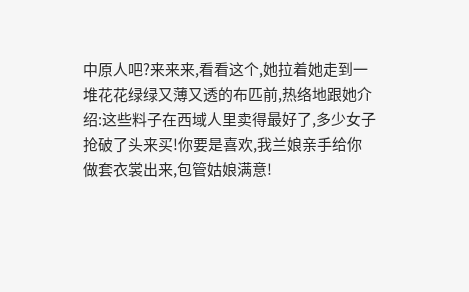中原人吧?来来来,看看这个,她拉着她走到一堆花花绿绿又薄又透的布匹前,热络地跟她介绍:这些料子在西域人里卖得最好了,多少女子抢破了头来买!你要是喜欢,我兰娘亲手给你做套衣裳出来,包管姑娘满意!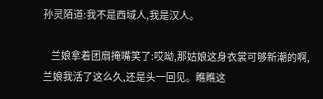孙灵陌道:我不是西域人,我是汉人。

    兰娘拿着团扇掩嘴笑了:哎呦,那姑娘这身衣裳可够新潮的啊,兰娘我活了这么久,还是头一回见。瞧瞧这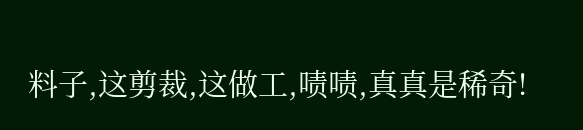料子,这剪裁,这做工,啧啧,真真是稀奇!